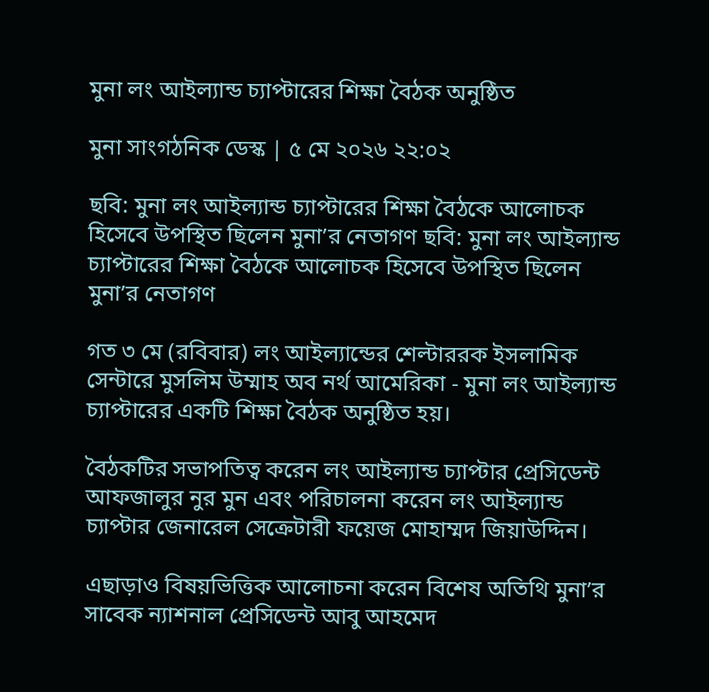মুনা লং আইল্যান্ড চ্যাপ্টারের শিক্ষা বৈঠক অনুষ্ঠিত

মুনা সাংগঠনিক ডেস্ক | ৫ মে ২০২৬ ২২:০২

ছবি: মুনা লং আইল্যান্ড চ্যাপ্টারের শিক্ষা বৈঠকে আলোচক হিসেবে উপস্থিত ছিলেন মুনা’র নেতাগণ ছবি: মুনা লং আইল্যান্ড চ্যাপ্টারের শিক্ষা বৈঠকে আলোচক হিসেবে উপস্থিত ছিলেন মুনা’র নেতাগণ

গত ৩ মে (রবিবার) লং আইল্যান্ডের শেল্টাররক ইসলামিক সেন্টারে মুসলিম উম্মাহ অব নর্থ আমেরিকা - মুনা লং আইল্যান্ড চ্যাপ্টারের একটি শিক্ষা বৈঠক অনুষ্ঠিত হয়।

বৈঠকটির সভাপতিত্ব করেন লং আইল্যান্ড চ্যাপ্টার প্রেসিডেন্ট আফজালুর নুর মুন এবং পরিচালনা করেন লং আইল্যান্ড চ্যাপ্টার জেনারেল সেক্রেটারী ফয়েজ মোহাম্মদ জিয়াউদ্দিন।

এছাড়াও বিষয়ভিত্তিক আলোচনা করেন বিশেষ অতিথি মুনা’র সাবেক ন্যাশনাল প্রেসিডেন্ট আবু আহমেদ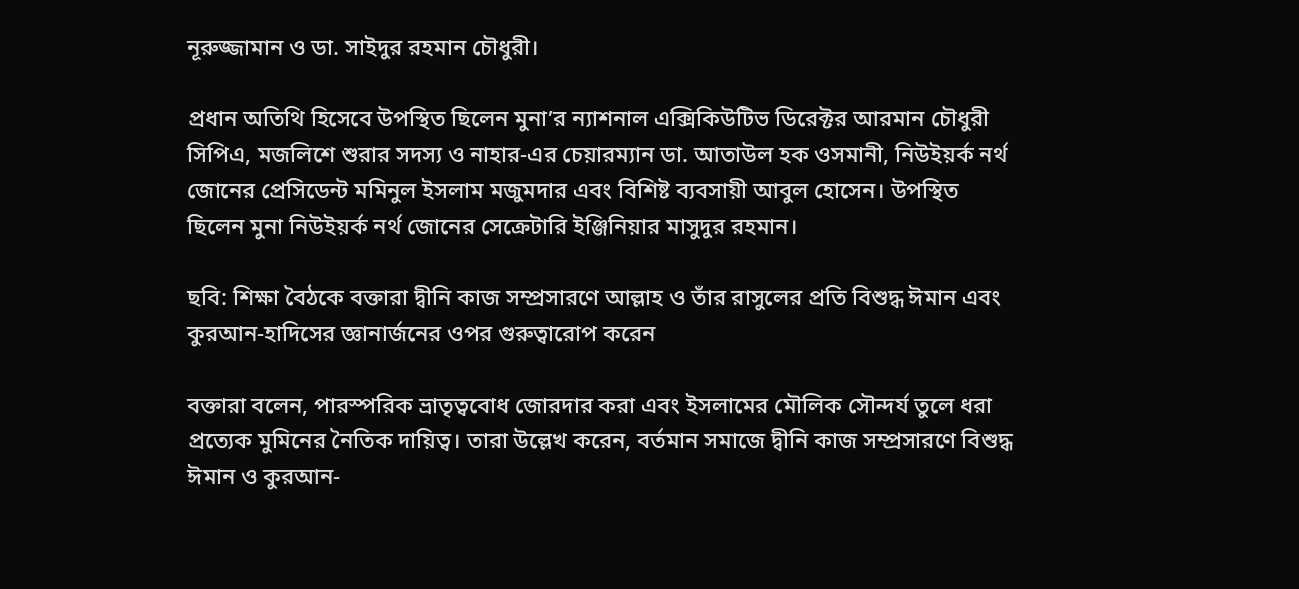নূরুজ্জামান ও ডা. সাইদুর রহমান চৌধুরী।

প্রধান অতিথি হিসেবে উপস্থিত ছিলেন মুনা’র ন্যাশনাল এক্সিকিউটিভ ডিরেক্টর আরমান চৌধুরী সিপিএ, মজলিশে শুরার সদস্য ও নাহার-এর চেয়ারম্যান ডা. আতাউল হক ওসমানী, নিউইয়র্ক নর্থ জোনের প্রেসিডেন্ট মমিনুল ইসলাম মজুমদার এবং বিশিষ্ট ব্যবসায়ী আবুল হোসেন। উপস্থিত ছিলেন মুনা নিউইয়র্ক নর্থ জোনের সেক্রেটারি ইঞ্জিনিয়ার মাসুদুর রহমান।

ছবি: শিক্ষা বৈঠকে বক্তারা দ্বীনি কাজ সম্প্রসারণে আল্লাহ ও তাঁর রাসুলের প্রতি বিশুদ্ধ ঈমান এবং কুরআন-হাদিসের জ্ঞানার্জনের ওপর গুরুত্বারোপ করেন

বক্তারা বলেন, পারস্পরিক ভ্রাতৃত্ববোধ জোরদার করা এবং ইসলামের মৌলিক সৌন্দর্য তুলে ধরা প্রত্যেক মুমিনের নৈতিক দায়িত্ব। তারা উল্লেখ করেন, বর্তমান সমাজে দ্বীনি কাজ সম্প্রসারণে বিশুদ্ধ ঈমান ও কুরআন-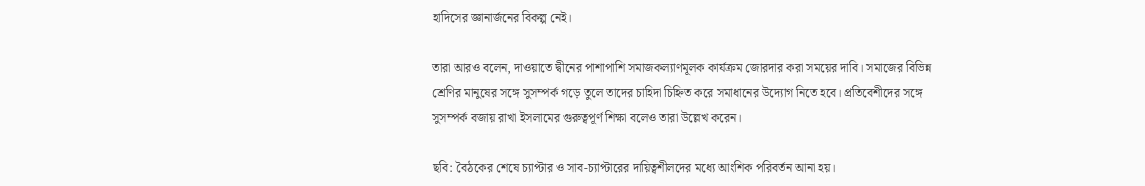হাদিসের জ্ঞানার্জনের বিকল্প নেই।

তারা আরও বলেন, দাওয়াতে দ্বীনের পাশাপাশি সমাজকল্যাণমূলক কার্যক্রম জোরদার করা সময়ের দাবি। সমাজের বিভিন্ন শ্রেণির মানুষের সঙ্গে সুসম্পর্ক গড়ে তুলে তাদের চাহিদা চিহ্নিত করে সমাধানের উদ্যোগ নিতে হবে। প্রতিবেশীদের সঙ্গে সুসম্পর্ক বজায় রাখা ইসলামের গুরুত্বপূর্ণ শিক্ষা বলেও তারা উল্লেখ করেন।

ছবি: বৈঠকের শেষে চ্যাপ্টার ও সাব-চ্যাপ্টারের দায়িত্বশীলদের মধ্যে আংশিক পরিবর্তন আনা হয়।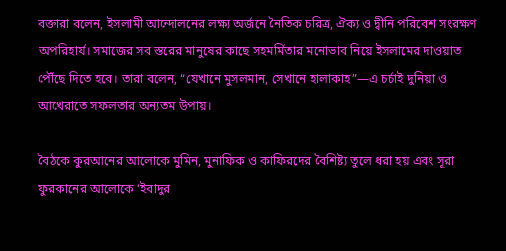বক্তারা বলেন, ইসলামী আন্দোলনের লক্ষ্য অর্জনে নৈতিক চরিত্র, ঐক্য ও দ্বীনি পরিবেশ সংরক্ষণ অপরিহার্য। সমাজের সব স্তরের মানুষের কাছে সহমর্মিতার মনোভাব নিয়ে ইসলামের দাওয়াত পৌঁছে দিতে হবে। তারা বলেন, “যেখানে মুসলমান, সেখানে হালাকাহ”—এ চর্চাই দুনিয়া ও আখেরাতে সফলতার অন্যতম উপায়।

বৈঠকে কুরআনের আলোকে মুমিন, মুনাফিক ও কাফিরদের বৈশিষ্ট্য তুলে ধরা হয় এবং সূরা ফুরকানের আলোকে ‘ইবাদুর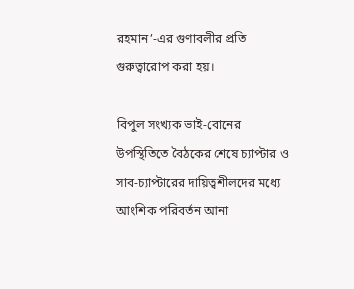রহমান’-এর গুণাবলীর প্রতি গুরুত্বারোপ করা হয়।

বিপুল সংখ্যক ভাই-বোনের উপস্থিতিতে বৈঠকের শেষে চ্যাপ্টার ও সাব-চ্যাপ্টারের দায়িত্বশীলদের মধ্যে আংশিক পরিবর্তন আনা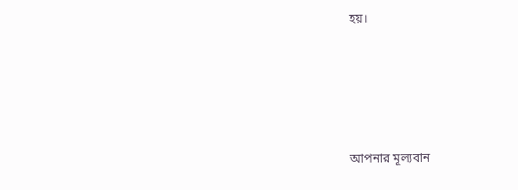হয়।





আপনার মূল্যবান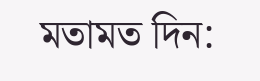মতামত দিন: